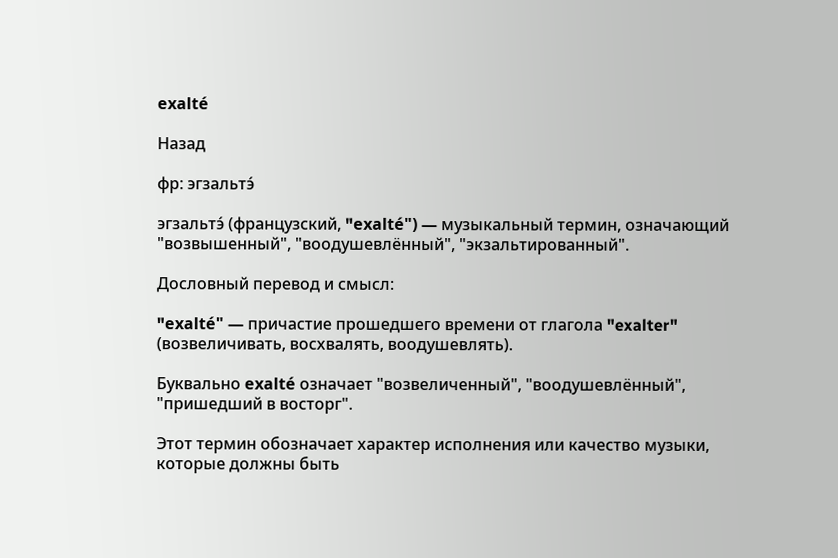exalté

Назад

фр: эгзальтэ́

эгзальтэ́ (французский, "exalté") — музыкальный термин, означающий "возвышенный", "воодушевлённый", "экзальтированный".

Дословный перевод и смысл:

"exalté" — причастие прошедшего времени от глагола "exalter" (возвеличивать, восхвалять, воодушевлять).

Буквально exalté означает "возвеличенный", "воодушевлённый", "пришедший в восторг".

Этот термин обозначает характер исполнения или качество музыки, которые должны быть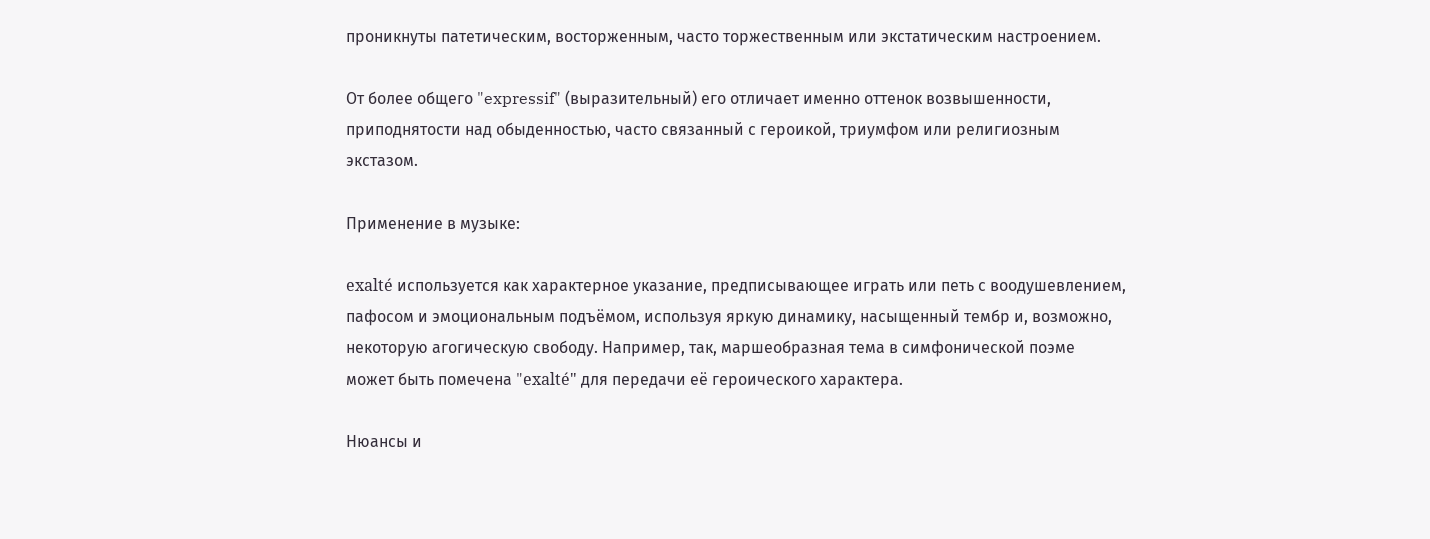проникнуты патетическим, восторженным, часто торжественным или экстатическим настроением.

От более общего "expressif" (выразительный) его отличает именно оттенок возвышенности, приподнятости над обыденностью, часто связанный с героикой, триумфом или религиозным экстазом.

Применение в музыке:

exalté используется как характерное указание, предписывающее играть или петь с воодушевлением, пафосом и эмоциональным подъёмом, используя яркую динамику, насыщенный тембр и, возможно, некоторую агогическую свободу. Например, так, маршеобразная тема в симфонической поэме может быть помечена "exalté" для передачи её героического характера.

Нюансы и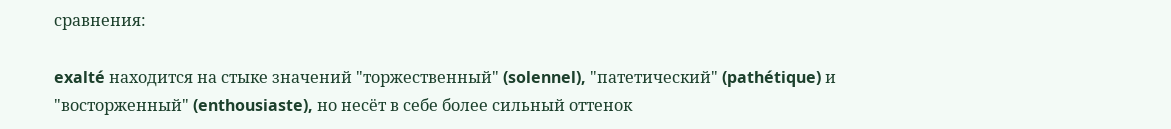сравнения:

exalté находится на стыке значений "торжественный" (solennel), "патетический" (pathétique) и "восторженный" (enthousiaste), но несёт в себе более сильный оттенок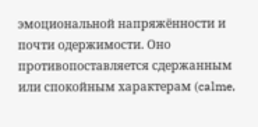эмоциональной напряжённости и почти одержимости. Оно противопоставляется сдержанным или спокойным характерам (calme,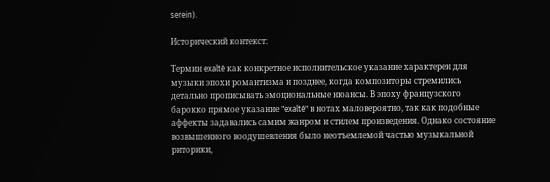serein).

Исторический контекст:

Термин exalté как конкретное исполнительское указание характерен для музыки эпохи романтизма и позднее, когда композиторы стремились детально прописывать эмоциональные нюансы. В эпоху французского барокко прямое указание "exalté" в нотах маловероятно, так как подобные аффекты задавались самим жанром и стилем произведения. Однако состояние возвышенного воодушевления было неотъемлемой частью музыкальной риторики,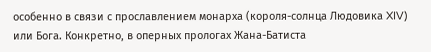особенно в связи с прославлением монарха (короля-солнца Людовика XIV) или Бога. Конкретно, в оперных прологах Жана-Батиста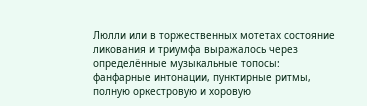Люлли или в торжественных мотетах состояние ликования и триумфа выражалось через определённые музыкальные топосы: фанфарные интонации, пунктирные ритмы, полную оркестровую и хоровую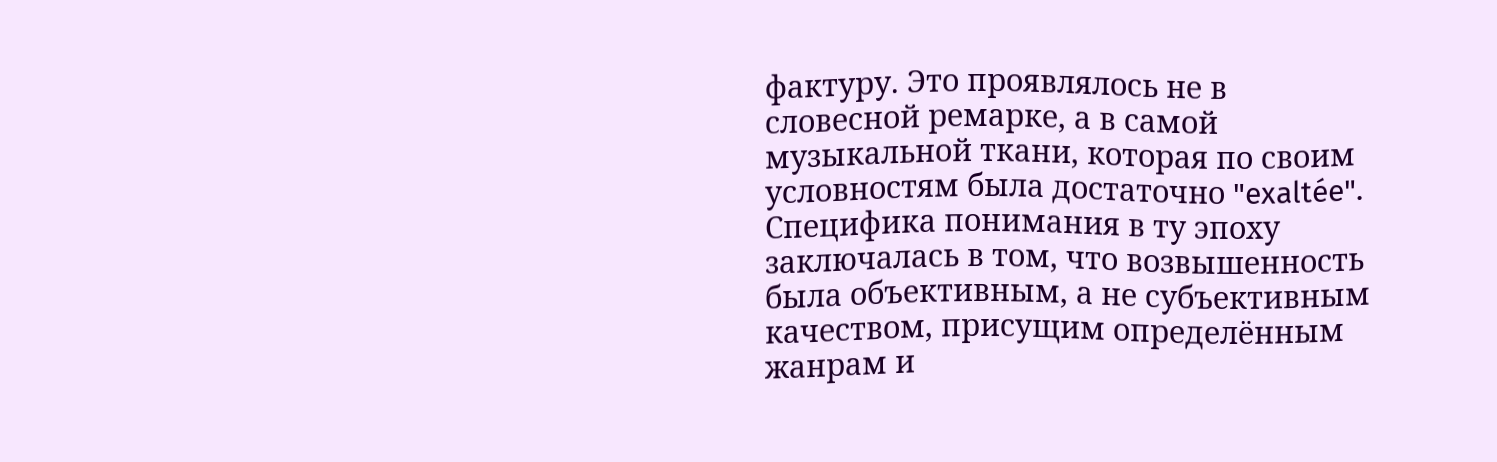фактуру. Это проявлялось не в словесной ремарке, а в самой музыкальной ткани, которая по своим условностям была достаточно "exaltée". Специфика понимания в ту эпоху заключалась в том, что возвышенность была объективным, а не субъективным качеством, присущим определённым жанрам и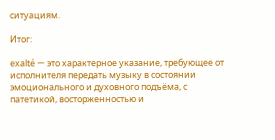ситуациям.

Итог:

exalté — это характерное указание, требующее от исполнителя передать музыку в состоянии эмоционального и духовного подъёма, с патетикой, восторженностью и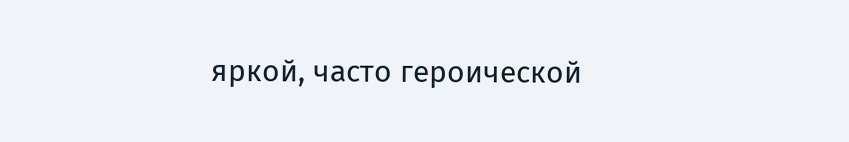яркой, часто героической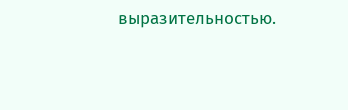выразительностью.